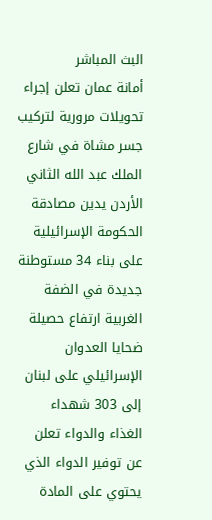البث المباشر
أمانة عمان تعلن إجراء تحويلات مرورية لتركيب جسر مشاة في شارع الملك عبد الله الثاني الأردن يدين مصادقة الحكومة الإسرائيلية على بناء 34 مستوطنة جديدة في الضفة الغربية ارتفاع حصيلة ضحايا العدوان الإسرائيلي على لبنان إلى 303 شهداء الغذاء والدواء تعلن عن توفير الدواء الذي يحتوي على المادة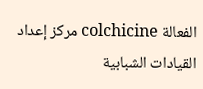الفعالة colchicine مركز إعداد القيادات الشبابية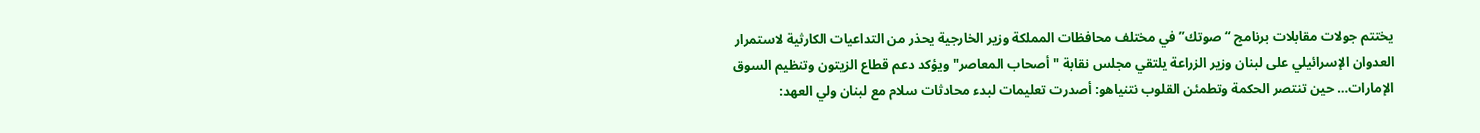يختتم جولات مقابلات برنامج “صوتك” في مختلف محافظات المملكة وزير الخارجية يحذر من التداعيات الكارثية لاستمرار العدوان الإسرائيلي على لبنان وزير الزراعة يلتقي مجلس نقابة "أصحاب المعاصر" ويؤكد دعم قطاع الزيتون وتنظيم السوق الإمارات… حين تنتصر الحكمة وتطمئن القلوب نتنياهو: أصدرت تعليمات لبدء محادثات سلام مع لبنان ولي العهد: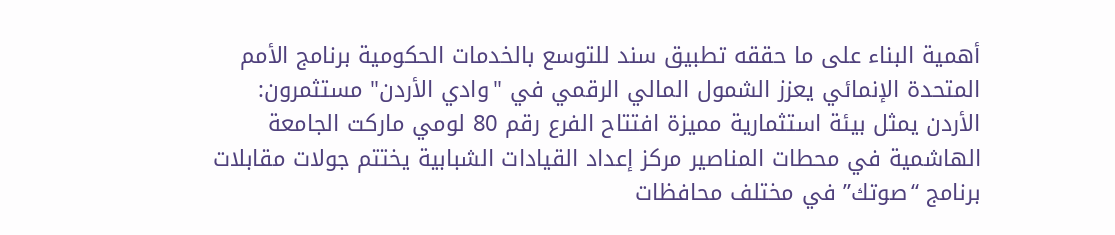أهمية البناء على ما حققه تطبيق سند للتوسع بالخدمات الحكومية برنامج الأمم المتحدة الإنمائي يعزز الشمول المالي الرقمي في "وادي الأردن" مستثمرون: الأردن يمثل بيئة استثمارية مميزة افتتاح الفرع رقم 80 لومي ماركت الجامعة الهاشمية في محطات المناصير مركز إعداد القيادات الشبابية يختتم جولات مقابلات برنامج “صوتك” في مختلف محافظات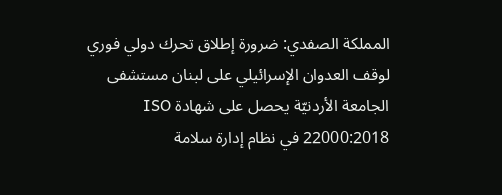المملكة الصفدي: ضرورة إطلاق تحرك دولي فوري لوقف العدوان الإسرائيلي على لبنان مستشفى الجامعة الأردنيّة يحصل على شهادة ISO 22000:2018 في نظام إدارة سلامة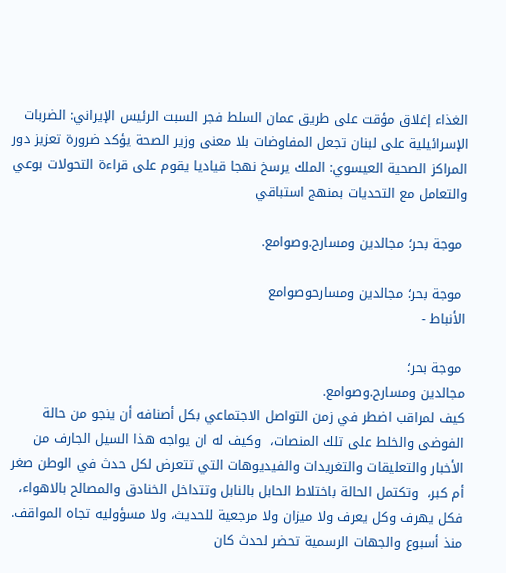الغذاء إغلاق مؤقت على طريق عمان السلط فجر السبت الرئيس الإيراني: الضربات الإسرائيلية على لبنان تجعل المفاوضات بلا معنى وزير الصحة يؤكد ضرورة تعزيز دور المراكز الصحية العيسوي: الملك يرسخ نهجا قياديا يقوم على قراءة التحولات بوعي والتعامل مع التحديات بمنهج استباقي

 موجة بحر؛ مجالدين ومسارح.وصوامع.

 موجة بحر؛ مجالدين ومسارحوصوامع
الأنباط -

 موجة بحر؛
مجالدين ومسارح.وصوامع.
كيف لمراقب اضطر في زمن التواصل الاجتماعي بكل أصنافه أن ينجو من حالة الفوضى والخلط على تلك المنصات،  وكيف له ان يواجه هذا السيل الجارف من الأخبار والتعليقات والتغريدات والفيديوهات التي تتعرض لكل حدث في الوطن صغر أم كبر،  وتكتمل الحالة باختلاط الحابل بالنابل وتتداخل الخنادق والمصالح بالاهواء، فكل يهرف وكل يعرف ولا ميزان ولا مرجعية للحديث، ولا مسؤوليه تجاه المواقف.
منذ أسبوع والجهات الرسمية تحضر لحدث كان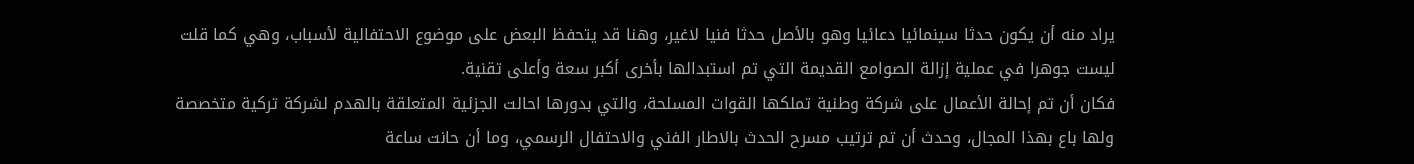يراد منه أن يكون حدثا سينمائيا دعائيا وهو بالأصل حدثا فنيا لاغير، وهنا قد يتحفظ البعض على موضوع الاحتفالية لأسباب، وهي كما قلت ليست جوهرا في عملية إزالة الصوامع القديمة التي تم استبدالها بأخرى أكبر سعة وأعلى تقنية.
فكان أن تم إحالة الأعمال على شركة وطنية تملكها القوات المسلحة، والتي بدورها احالت الجزئية المتعلقة بالهدم لشركة تركية متخصصة ولها باع بهذا المجال، وحدث أن تم ترتيب مسرح الحدث بالاطار الفني والاحتفال الرسمي، وما أن حانت ساعة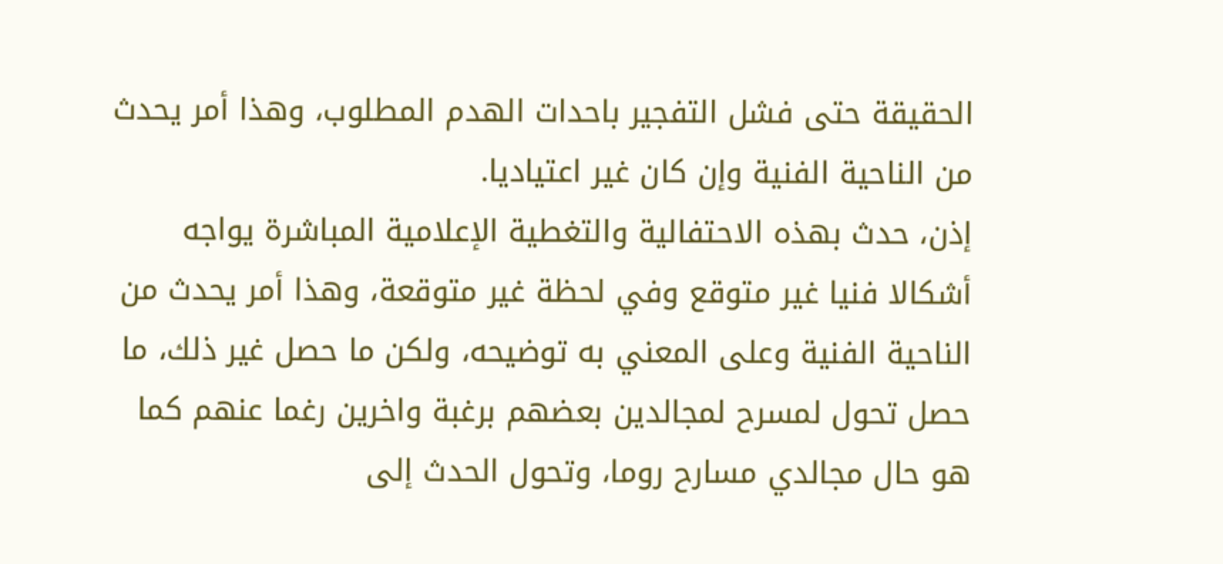الحقيقة حتى فشل التفجير باحدات الهدم المطلوب، وهذا أمر يحدث من الناحية الفنية وإن كان غير اعتياديا.
إذن، حدث بهذه الاحتفالية والتغطية الإعلامية المباشرة يواجه أشكالا فنيا غير متوقع وفي لحظة غير متوقعة، وهذا أمر يحدث من الناحية الفنية وعلى المعني به توضيحه، ولكن ما حصل غير ذلك، ما حصل تحول لمسرح لمجالدين بعضهم برغبة واخرين رغما عنهم كما هو حال مجالدي مسارح روما، وتحول الحدث إلى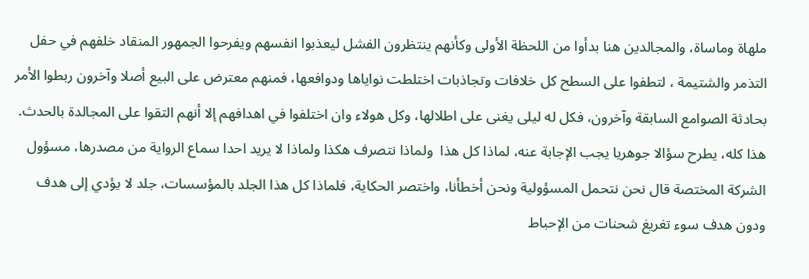ملهاة وماساة، والمجالدين هنا بدأوا من اللحظة الأولى وكأنهم ينتظرون الفشل ليعذبوا انفسهم ويفرحوا الجمهور المنقاد خلفهم في حفل التذمر والشتيمة ، لتطفوا على السطح كل خلافات وتجاذبات اختلطت نواياها ودوافعها، فمنهم معترض على البيع أصلا وآخرون ربطوا الأمر بحادثة الصوامع السابقة وآخرون، فكل له ليلى يغنى على اطلالها، وكل هولاء وان اختلفوا في اهدافهم إلا أنهم التقوا على المجالدة بالحدث.
هذا كله، يطرح سؤالا جوهريا يجب الإجابة عنه، لماذا كل هذا  ولماذا نتصرف هكذا ولماذا لا يريد احدا سماع الرواية من مصدرها، مسؤول الشركة المختصة قال نحن نتحمل المسؤولية ونحن أخطأنا، واختصر الحكاية، فلماذا كل هذا الجلد بالمؤسسات، جلد لا يؤدي إلى هدف ودون هدف سوء تغريغ شحنات من الإحباط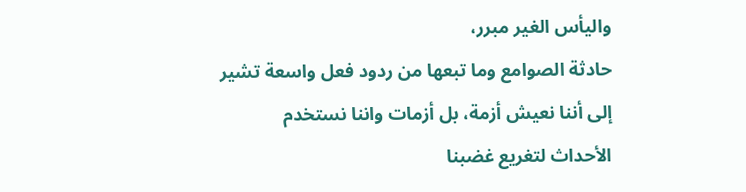واليأس الغير مبرر،
حادثة الصوامع وما تبعها من ردود فعل واسعة تشير إلى أننا نعيش أزمة، بل أزمات واننا نستخدم الأحداث لتغريع غضبنا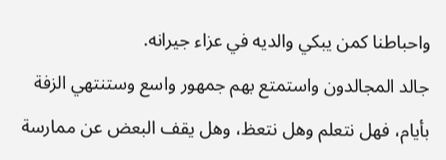واحباطنا كمن يبكي والديه في عزاء جيرانه.
جالد المجالدون واستمتع بهم جمهور واسع وستنتهي الزفة بأيام، فهل نتعلم وهل نتعظ، وهل يقف البعض عن ممارسة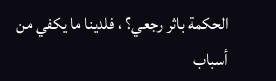الحكمة باثر رجعي؟ ، فلدينا ما يكفي من أسباب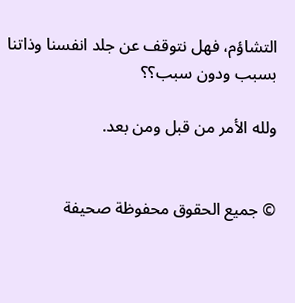التشاؤم، فهل نتوقف عن جلد انفسنا وذاتنا بسبب ودون سبب؟؟

ولله الأمر من قبل ومن بعد.


© جميع الحقوق محفوظة صحيفة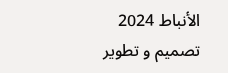الأنباط 2024
تصميم و تطوير